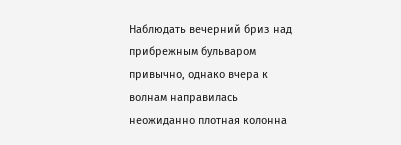Наблюдать вечерний бриз над прибрежным бульваром привычно, однако вчера к волнам направилась неожиданно плотная колонна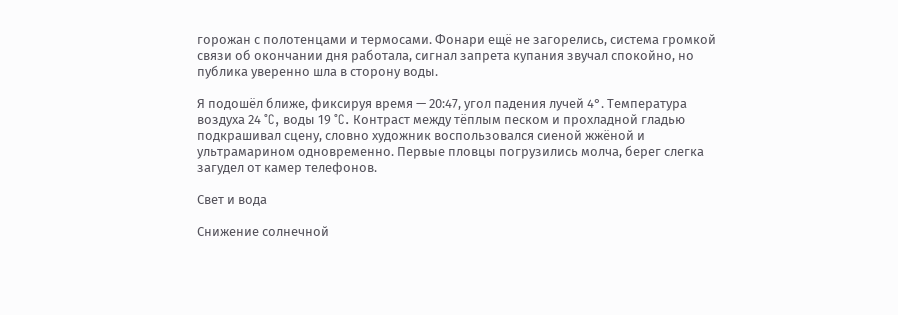горожан с полотенцами и термосами. Фонари ещё не загорелись, система громкой связи об окончании дня работала, сигнал запрета купания звучал спокойно, но публика уверенно шла в сторону воды.

Я подошёл ближе, фиксируя время — 20:47, угол падения лучей 4°. Температура воздуха 24 °C, воды 19 °C. Контраст между тёплым песком и прохладной гладью подкрашивал сцену, словно художник воспользовался сиеной жжёной и ультрамарином одновременно. Первые пловцы погрузились молча, берег слегка загудел от камер телефонов.

Свет и вода

Снижение солнечной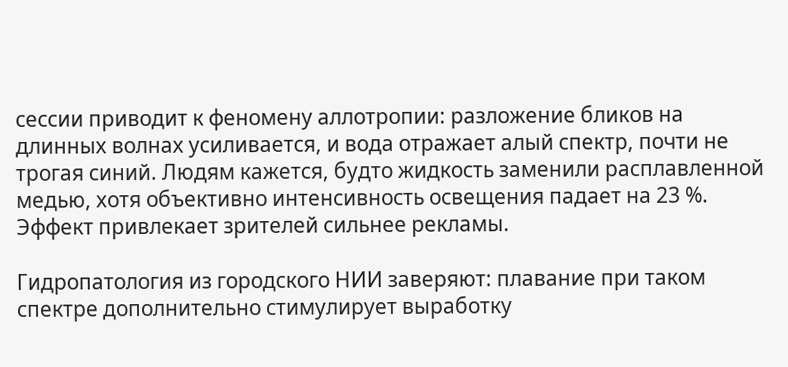сессии приводит к феномену аллотропии: разложение бликов на длинных волнах усиливается, и вода отражает алый спектр, почти не трогая синий. Людям кажется, будто жидкость заменили расплавленной медью, хотя объективно интенсивность освещения падает на 23 %. Эффект привлекает зрителей сильнее рекламы.

Гидропатология из городского НИИ заверяют: плавание при таком спектре дополнительно стимулирует выработку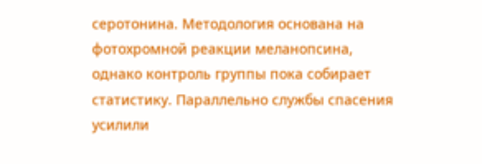серотонина. Методология основана на фотохромной реакции меланопсина, однако контроль группы пока собирает статистику. Параллельно службы спасения усилили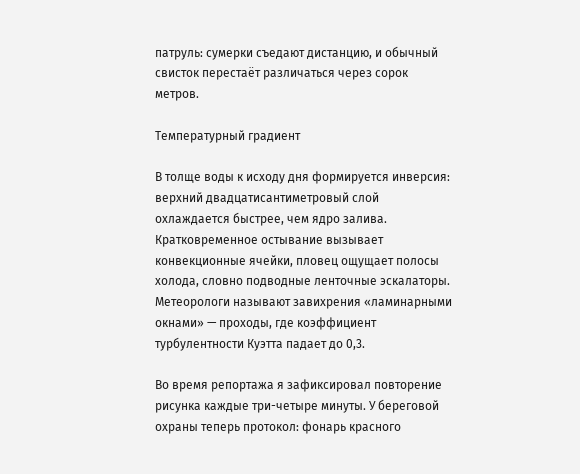патруль: сумерки съедают дистанцию, и обычный свисток перестаёт различаться через сорок метров.

Температурный градиент

В толще воды к исходу дня формируется инверсия: верхний двадцатисантиметровый слой охлаждается быстрее, чем ядро залива. Кратковременное остывание вызывает конвекционные ячейки, пловец ощущает полосы холода, словно подводные ленточные эскалаторы. Метеорологи называют завихрения «ламинарными окнами» — проходы, где коэффициент турбулентности Куэтта падает до 0,3.

Во время репортажа я зафиксировал повторение рисунка каждые три-четыре минуты. У береговой охраны теперь протокол: фонарь красного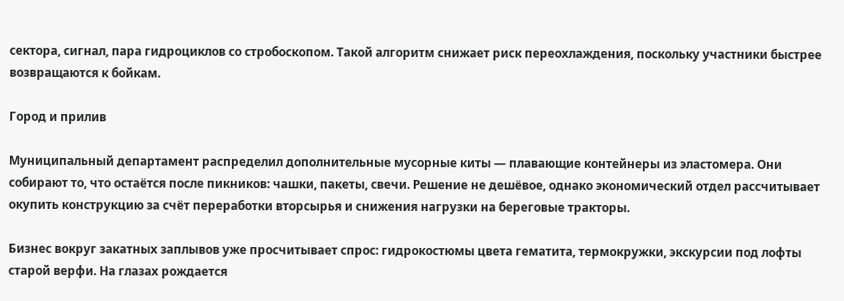сектора, сигнал, пара гидроциклов со стробоскопом. Такой алгоритм снижает риск переохлаждения, поскольку участники быстрее возвращаются к бойкам.

Город и прилив

Муниципальный департамент распределил дополнительные мусорные киты — плавающие контейнеры из эластомера. Они собирают то, что остаётся после пикников: чашки, пакеты, свечи. Решение не дешёвое, однако экономический отдел рассчитывает окупить конструкцию за счёт переработки вторсырья и снижения нагрузки на береговые тракторы.

Бизнес вокруг закатных заплывов уже просчитывает спрос: гидрокостюмы цвета гематита, термокружки, экскурсии под лофты старой верфи. На глазах рождается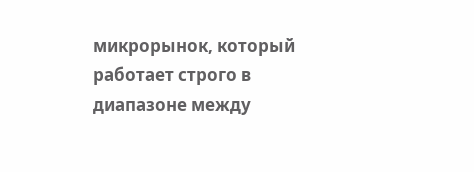микрорынок, который работает строго в диапазоне между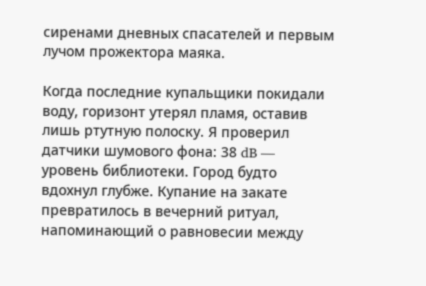сиренами дневных спасателей и первым лучом прожектора маяка.

Когда последние купальщики покидали воду, горизонт утерял пламя, оставив лишь ртутную полоску. Я проверил датчики шумового фона: 38 dB — уровень библиотеки. Город будто вдохнул глубже. Купание на закате превратилось в вечерний ритуал, напоминающий о равновесии между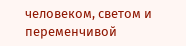человеком, светом и переменчивой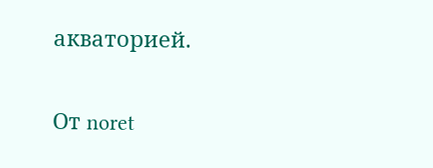акваторией.

От noret